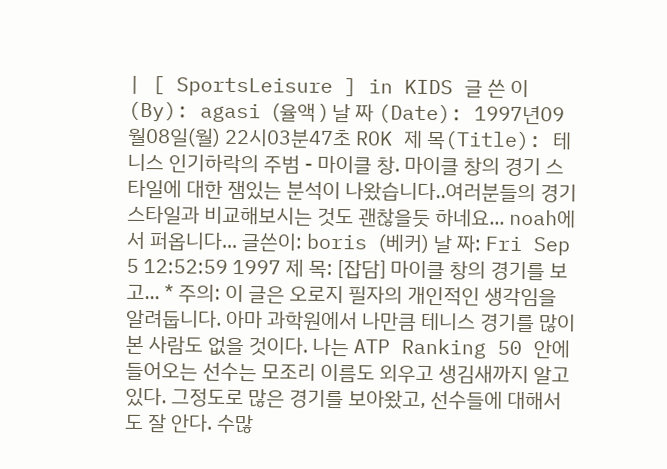| [ SportsLeisure ] in KIDS 글 쓴 이(By): agasi (율액 ) 날 짜 (Date): 1997년09월08일(월) 22시03분47초 ROK 제 목(Title): 테니스 인기하락의 주범 - 마이클 창. 마이클 창의 경기 스타일에 대한 잼있는 분석이 나왔습니다..여러분들의 경기 스타일과 비교해보시는 것도 괜찮을듯 하네요... noah에서 퍼옵니다... 글쓴이: boris (베커) 날 짜: Fri Sep 5 12:52:59 1997 제 목: [잡담] 마이클 창의 경기를 보고... * 주의: 이 글은 오로지 필자의 개인적인 생각임을 알려둡니다. 아마 과학원에서 나만큼 테니스 경기를 많이 본 사람도 없을 것이다. 나는 ATP Ranking 50 안에 들어오는 선수는 모조리 이름도 외우고 생김새까지 알고 있다. 그정도로 많은 경기를 보아왔고, 선수들에 대해서도 잘 안다. 수많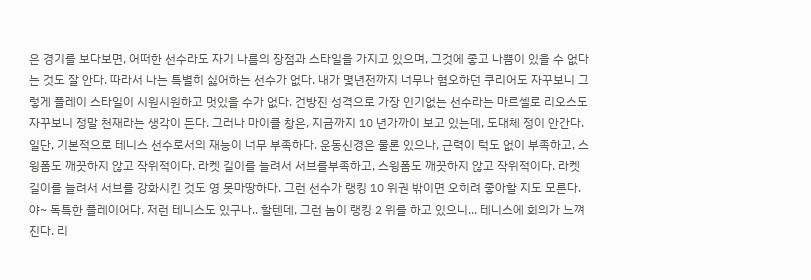은 경기를 보다보면, 어떠한 선수라도 자기 나름의 장점과 스타일을 가지고 있으며, 그것에 좋고 나쁨이 있을 수 없다는 것도 잘 안다. 따라서 나는 특별히 싫어하는 선수가 없다. 내가 몇년전까지 너무나 혐오하던 쿠리어도 자꾸보니 그렇게 플레이 스타일이 시원시원하고 멋있을 수가 없다. 건방진 성격으로 가장 인기없는 선수라는 마르셀로 리오스도 자꾸보니 정말 천재라는 생각이 든다. 그러나 마이클 창은, 지금까지 10 년가까이 보고 있는데, 도대체 정이 안간다. 일단, 기본적으로 테니스 선수로서의 재능이 너무 부족하다. 운동신경은 물론 있으나, 근력이 턱도 없이 부족하고, 스윙폼도 깨끗하지 않고 작위적이다. 라켓 길이를 늘려서 서브를부족하고, 스윙폼도 깨끗하지 않고 작위적이다. 라켓 길이를 늘려서 서브를 강화시킨 것도 영 못마땅하다. 그런 선수가 랭킹 10 위권 밖이면 오히려 좋아할 지도 모른다. 야~ 독특한 플레이어다. 저런 테니스도 있구나.. 할텐데, 그런 놈이 랭킹 2 위를 하고 있으니... 테니스에 회의가 느껴진다. 리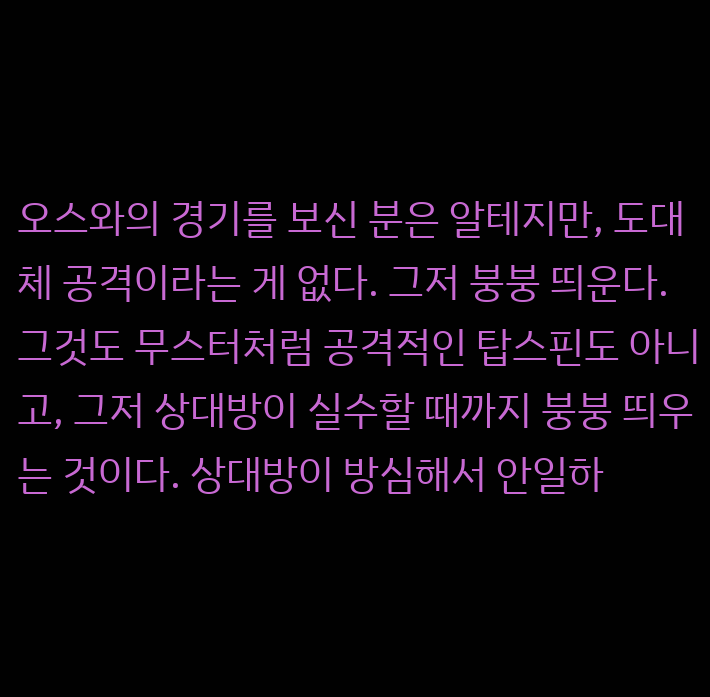오스와의 경기를 보신 분은 알테지만, 도대체 공격이라는 게 없다. 그저 붕붕 띄운다. 그것도 무스터처럼 공격적인 탑스핀도 아니고, 그저 상대방이 실수할 때까지 붕붕 띄우는 것이다. 상대방이 방심해서 안일하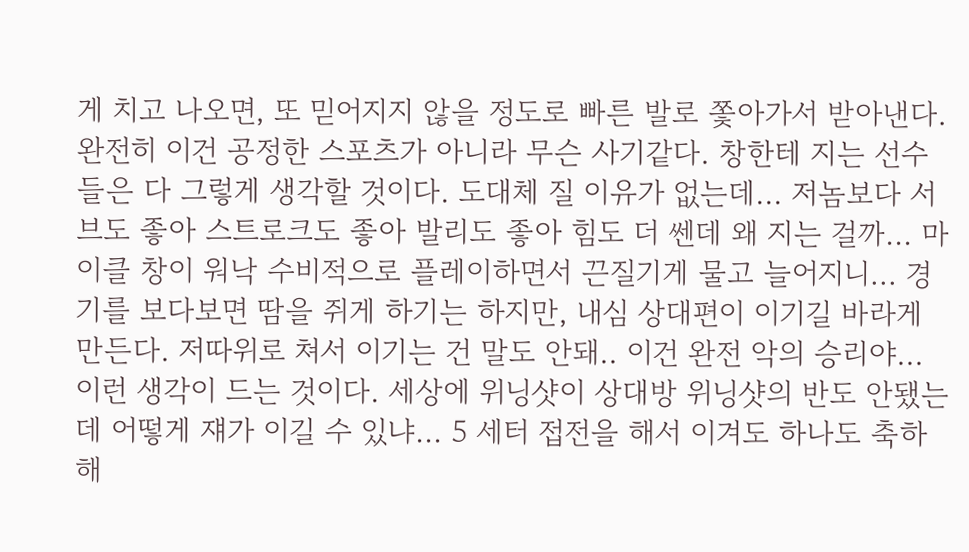게 치고 나오면, 또 믿어지지 않을 정도로 빠른 발로 쫓아가서 받아낸다. 완전히 이건 공정한 스포츠가 아니라 무슨 사기같다. 창한테 지는 선수들은 다 그렇게 생각할 것이다. 도대체 질 이유가 없는데... 저놈보다 서브도 좋아 스트로크도 좋아 발리도 좋아 힘도 더 쎈데 왜 지는 걸까... 마이클 창이 워낙 수비적으로 플레이하면서 끈질기게 물고 늘어지니... 경기를 보다보면 땀을 쥐게 하기는 하지만, 내심 상대편이 이기길 바라게 만든다. 저따위로 쳐서 이기는 건 말도 안돼.. 이건 완전 악의 승리야... 이런 생각이 드는 것이다. 세상에 위닝샷이 상대방 위닝샷의 반도 안됐는데 어떻게 쟤가 이길 수 있냐... 5 세터 접전을 해서 이겨도 하나도 축하해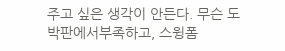주고 싶은 생각이 안든다. 무슨 도박판에서부족하고, 스윙폼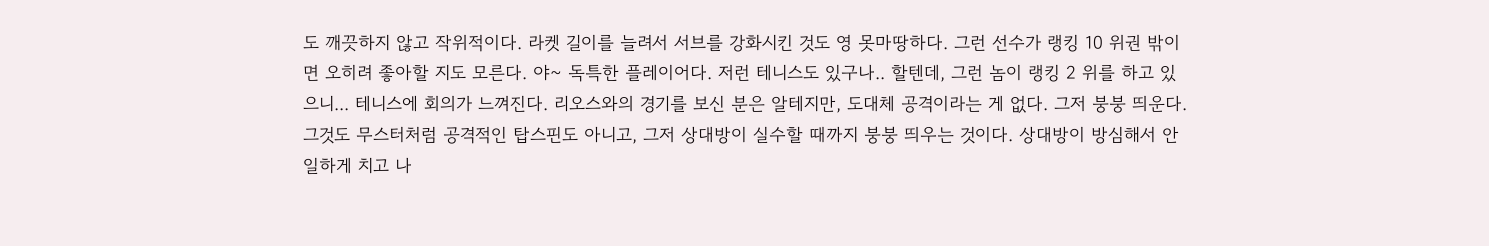도 깨끗하지 않고 작위적이다. 라켓 길이를 늘려서 서브를 강화시킨 것도 영 못마땅하다. 그런 선수가 랭킹 10 위권 밖이면 오히려 좋아할 지도 모른다. 야~ 독특한 플레이어다. 저런 테니스도 있구나.. 할텐데, 그런 놈이 랭킹 2 위를 하고 있으니... 테니스에 회의가 느껴진다. 리오스와의 경기를 보신 분은 알테지만, 도대체 공격이라는 게 없다. 그저 붕붕 띄운다. 그것도 무스터처럼 공격적인 탑스핀도 아니고, 그저 상대방이 실수할 때까지 붕붕 띄우는 것이다. 상대방이 방심해서 안일하게 치고 나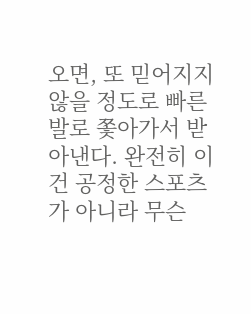오면, 또 믿어지지 않을 정도로 빠른 발로 쫓아가서 받아낸다. 완전히 이건 공정한 스포츠가 아니라 무슨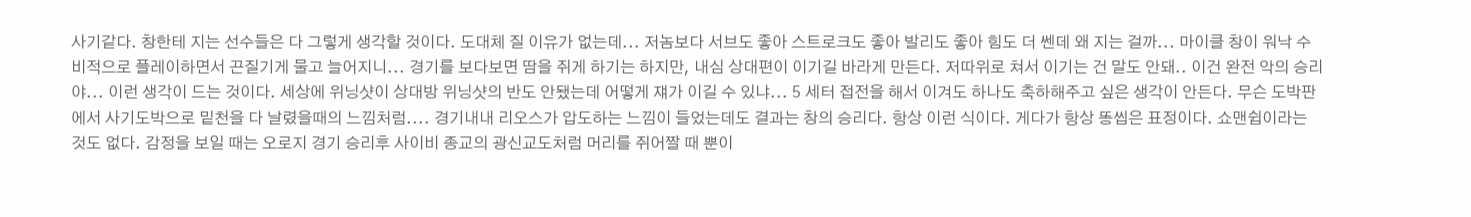사기같다. 창한테 지는 선수들은 다 그렇게 생각할 것이다. 도대체 질 이유가 없는데... 저놈보다 서브도 좋아 스트로크도 좋아 발리도 좋아 힘도 더 쎈데 왜 지는 걸까... 마이클 창이 워낙 수비적으로 플레이하면서 끈질기게 물고 늘어지니... 경기를 보다보면 땀을 쥐게 하기는 하지만, 내심 상대편이 이기길 바라게 만든다. 저따위로 쳐서 이기는 건 말도 안돼.. 이건 완전 악의 승리야... 이런 생각이 드는 것이다. 세상에 위닝샷이 상대방 위닝샷의 반도 안됐는데 어떻게 쟤가 이길 수 있냐... 5 세터 접전을 해서 이겨도 하나도 축하해주고 싶은 생각이 안든다. 무슨 도박판에서 사기도박으로 밑천을 다 날렸을때의 느낌처럼.... 경기내내 리오스가 압도하는 느낌이 들었는데도 결과는 창의 승리다. 항상 이런 식이다. 게다가 항상 똥씹은 표정이다. 쇼맨쉽이라는 것도 없다. 감정을 보일 때는 오로지 경기 승리후 사이비 종교의 광신교도처럼 머리를 쥐어짤 때 뿐이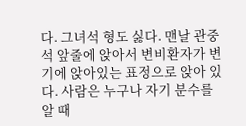다. 그녀석 형도 싫다. 맨날 관중석 앞줄에 앉아서 변비환자가 변기에 앉아있는 표정으로 앉아 있다. 사람은 누구나 자기 분수를 알 때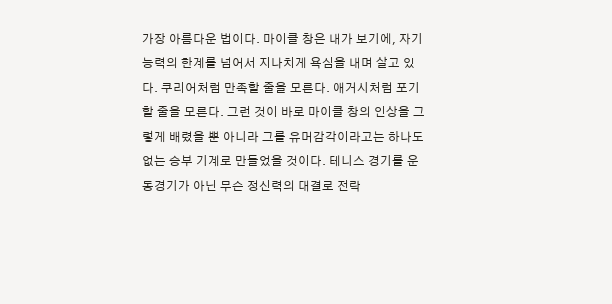가장 아름다운 법이다. 마이클 창은 내가 보기에, 자기 능력의 한계를 넘어서 지나치게 욕심을 내며 살고 있다. 쿠리어처럼 만족할 줄을 모른다. 애거시처럼 포기할 줄을 모른다. 그런 것이 바로 마이클 창의 인상을 그렇게 배렸을 뿐 아니라 그를 유머감각이라고는 하나도 없는 승부 기계로 만들었을 것이다. 테니스 경기를 운동경기가 아닌 무슨 정신력의 대결로 전락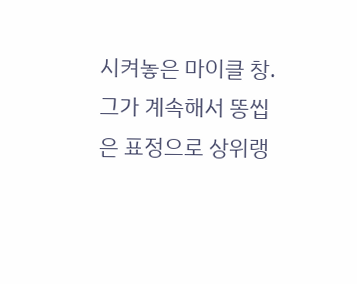시켜놓은 마이클 창. 그가 계속해서 똥씹은 표정으로 상위랭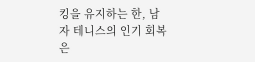킹을 유지하는 한, 남자 테니스의 인기 회복은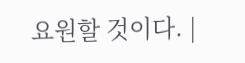요원할 것이다. |